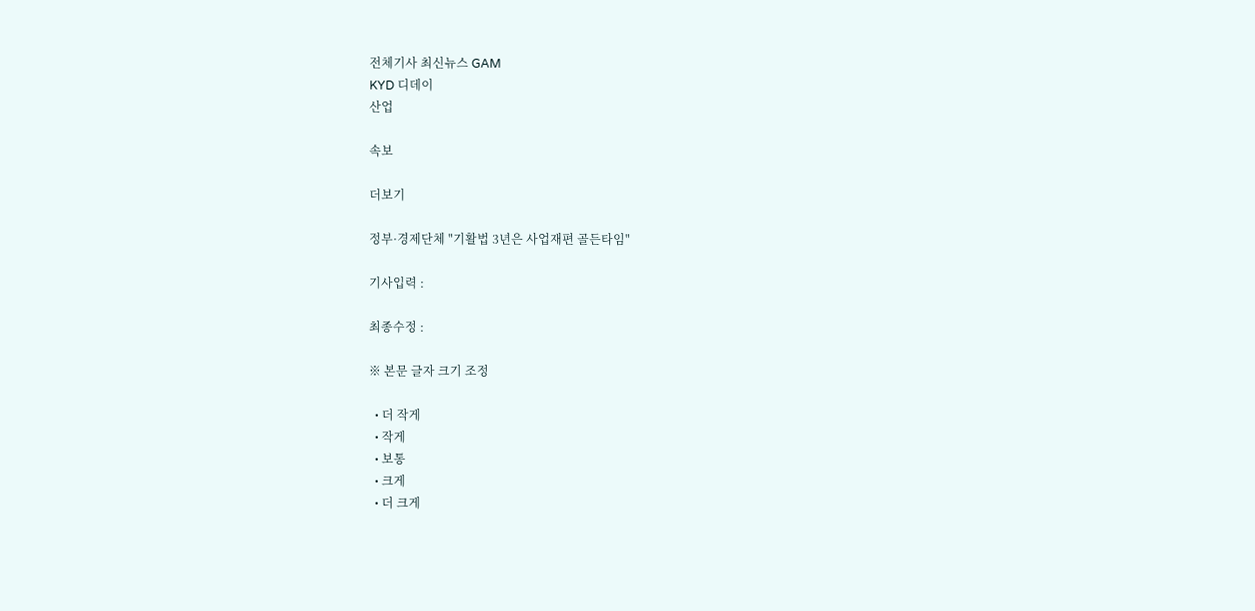전체기사 최신뉴스 GAM
KYD 디데이
산업

속보

더보기

정부·경제단체 "기활법 3년은 사업재편 골든타임"

기사입력 :

최종수정 :

※ 본문 글자 크기 조정

  • 더 작게
  • 작게
  • 보통
  • 크게
  • 더 크게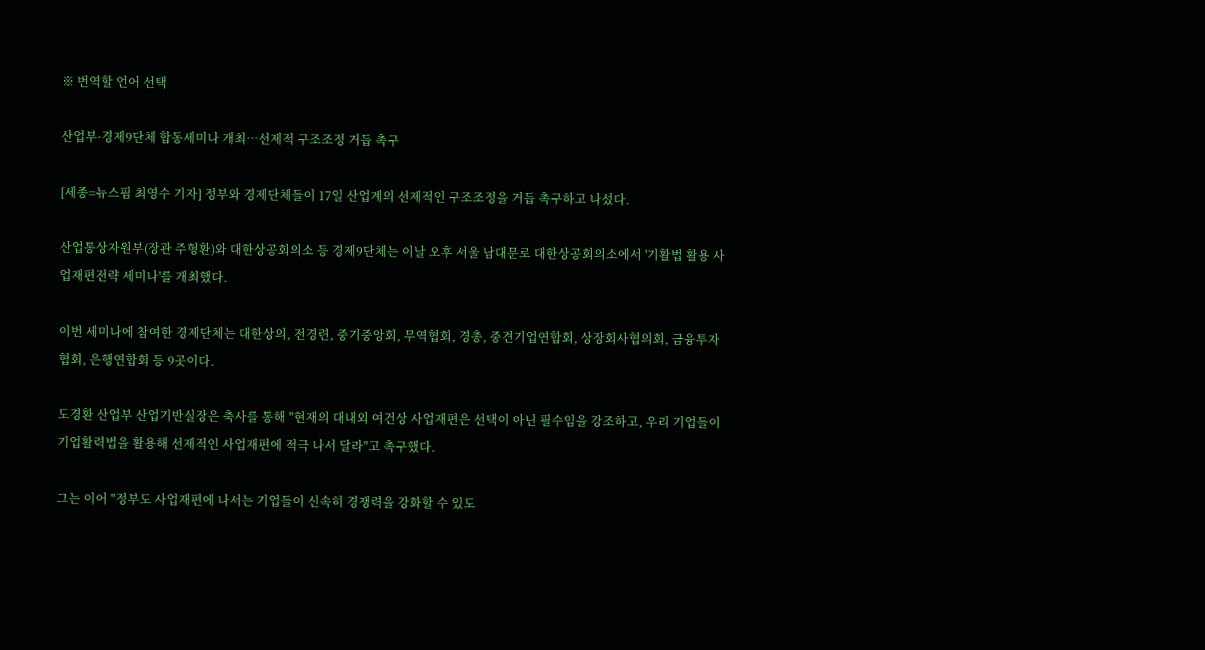※ 번역할 언어 선택

산업부·경제9단체 합동세미나 개최…선제적 구조조정 거듭 촉구

[세종=뉴스핌 최영수 기자] 정부와 경제단체들이 17일 산업계의 선제적인 구조조정을 거듭 촉구하고 나섰다.

산업통상자원부(장관 주형환)와 대한상공회의소 등 경제9단체는 이날 오후 서울 남대문로 대한상공회의소에서 '기활법 활용 사업재편전략 세미나'를 개최했다.

이번 세미나에 참여한 경제단체는 대한상의, 전경련, 중기중앙회, 무역협회, 경총, 중견기업연합회, 상장회사협의회, 금융투자협회, 은행연합회 등 9곳이다.

도경환 산업부 산업기반실장은 축사를 통해 "현재의 대내외 여건상 사업재편은 선택이 아닌 필수임을 강조하고, 우리 기업들이 기업활력법을 활용해 선제적인 사업재편에 적극 나서 달라"고 촉구했다.

그는 이어 "정부도 사업재편에 나서는 기업들이 신속히 경쟁력을 강화할 수 있도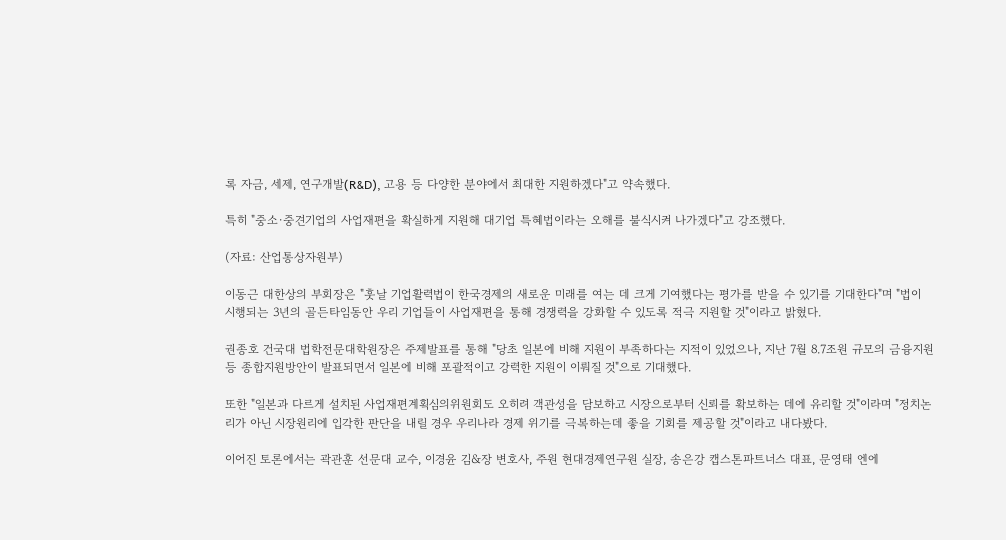록 자금, 세제, 연구개발(R&D), 고용 등 다양한 분야에서 최대한 지원하겠다"고 약속했다.

특히 "중소·중견기업의 사업재편을 확실하게 지원해 대기업 특혜법이라는 오해를 불식시켜 나가겠다"고 강조했다.

(자료: 산업통상자원부)

이동근 대한상의 부회장은 "훗날 기업활력법이 한국경제의 새로운 미래를 여는 데 크게 기여했다는 평가를 받을 수 있기를 기대한다"며 "법이 시행되는 3년의 골든타임동안 우리 기업들이 사업재편을 통해 경쟁력을 강화할 수 있도록 적극 지원할 것"이라고 밝혔다.

권종호 건국대 법학전문대학원장은 주제발표를 통해 "당초 일본에 비해 지원이 부족하다는 지적이 있었으나, 지난 7월 8.7조원 규모의 금융지원 등 종합지원방안이 발표되면서 일본에 비해 포괄적이고 강력한 지원이 이뤄질 것"으로 기대했다.

또한 "일본과 다르게 설치된 사업재편계획심의위원회도 오히려 객관성을 담보하고 시장으로부터 신뢰를 확보하는 데에 유리할 것"이라며 "정치논리가 아닌 시장원리에 입각한 판단을 내릴 경우 우리나라 경제 위기를 극복하는데 좋을 기회를 제공할 것"이라고 내다봤다.

이어진 토론에서는 곽관훈 선문대 교수, 이경윤 김&장 변호사, 주원 현대경제연구원 실장, 송은강 캡스톤파트너스 대표, 문영태 엔에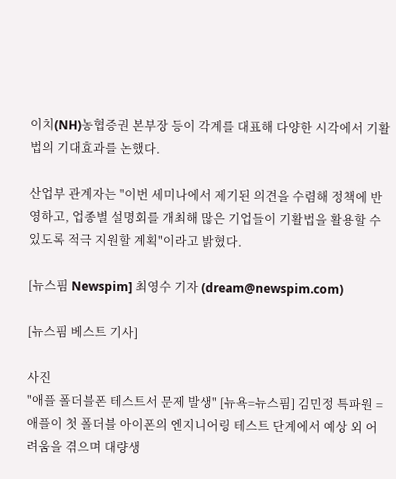이치(NH)농협증권 본부장 등이 각계를 대표해 다양한 시각에서 기활법의 기대효과를 논했다.

산업부 관계자는 "이번 세미나에서 제기된 의견을 수렴해 정책에 반영하고, 업종별 설명회를 개최해 많은 기업들이 기활법을 활용할 수 있도록 적극 지원할 계획"이라고 밝혔다.

[뉴스핌 Newspim] 최영수 기자 (dream@newspim.com)

[뉴스핌 베스트 기사]

사진
"애플 폴더블폰 테스트서 문제 발생" [뉴욕=뉴스핌] 김민정 특파원 =  애플이 첫 폴더블 아이폰의 엔지니어링 테스트 단계에서 예상 외 어려움을 겪으며 대량생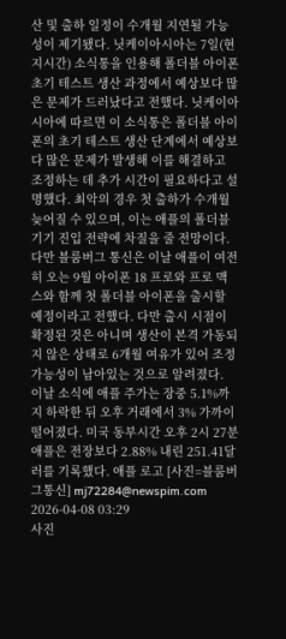산 및 출하 일정이 수개월 지연될 가능성이 제기됐다. 닛케이아시아는 7일(현지시간) 소식통을 인용해 폴더블 아이폰 초기 테스트 생산 과정에서 예상보다 많은 문제가 드러났다고 전했다. 닛케이아시아에 따르면 이 소식통은 폴더블 아이폰의 초기 테스트 생산 단계에서 예상보다 많은 문제가 발생해 이를 해결하고 조정하는 데 추가 시간이 필요하다고 설명했다. 최악의 경우 첫 출하가 수개월 늦어질 수 있으며, 이는 애플의 폴더블 기기 진입 전략에 차질을 줄 전망이다. 다만 블룸버그 통신은 이날 애플이 여전히 오는 9월 아이폰 18 프로와 프로 맥스와 함께 첫 폴더블 아이폰을 출시할 예정이라고 전했다. 다만 출시 시점이 확정된 것은 아니며 생산이 본격 가동되지 않은 상태로 6개월 여유가 있어 조정 가능성이 남아있는 것으로 알려졌다.  이날 소식에 애플 주가는 장중 5.1%까지 하락한 뒤 오후 거래에서 3% 가까이 떨어졌다. 미국 동부시간 오후 2시 27분 애플은 전장보다 2.88% 내린 251.41달러를 기록했다. 애플 로고 [사진=블룸버그통신] mj72284@newspim.com 2026-04-08 03:29
사진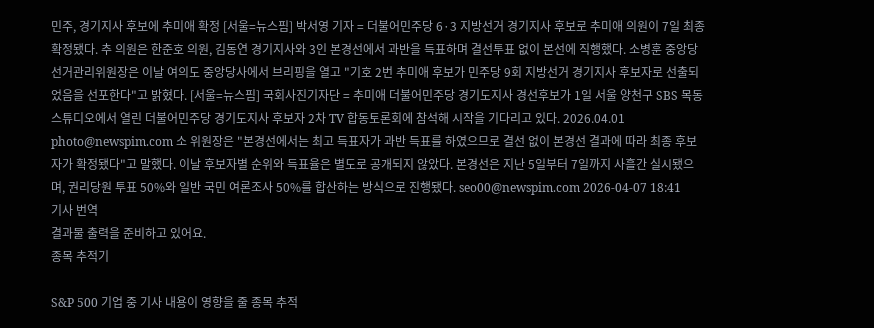민주, 경기지사 후보에 추미애 확정 [서울=뉴스핌] 박서영 기자 = 더불어민주당 6·3 지방선거 경기지사 후보로 추미애 의원이 7일 최종 확정됐다. 추 의원은 한준호 의원, 김동연 경기지사와 3인 본경선에서 과반을 득표하며 결선투표 없이 본선에 직행했다. 소병훈 중앙당 선거관리위원장은 이날 여의도 중앙당사에서 브리핑을 열고 "기호 2번 추미애 후보가 민주당 9회 지방선거 경기지사 후보자로 선출되었음을 선포한다"고 밝혔다. [서울=뉴스핌] 국회사진기자단 = 추미애 더불어민주당 경기도지사 경선후보가 1일 서울 양천구 SBS 목동 스튜디오에서 열린 더불어민주당 경기도지사 후보자 2차 TV 합동토론회에 참석해 시작을 기다리고 있다. 2026.04.01 photo@newspim.com 소 위원장은 "본경선에서는 최고 득표자가 과반 득표를 하였으므로 결선 없이 본경선 결과에 따라 최종 후보자가 확정됐다"고 말했다. 이날 후보자별 순위와 득표율은 별도로 공개되지 않았다. 본경선은 지난 5일부터 7일까지 사흘간 실시됐으며, 권리당원 투표 50%와 일반 국민 여론조사 50%를 합산하는 방식으로 진행됐다. seo00@newspim.com 2026-04-07 18:41
기사 번역
결과물 출력을 준비하고 있어요.
종목 추적기

S&P 500 기업 중 기사 내용이 영향을 줄 종목 추적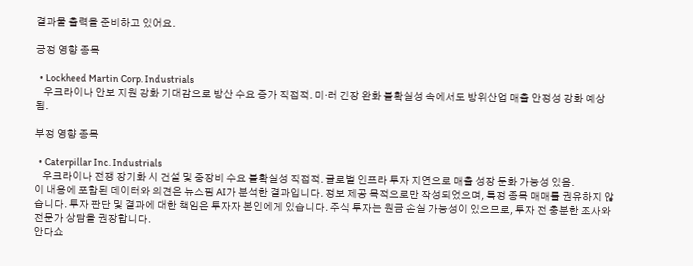결과물 출력을 준비하고 있어요.

긍정 영향 종목

  • Lockheed Martin Corp. Industrials
    우크라이나 안보 지원 강화 기대감으로 방산 수요 증가 직접적. 미·러 긴장 완화 불확실성 속에서도 방위산업 매출 안정성 강화 예상됨.

부정 영향 종목

  • Caterpillar Inc. Industrials
    우크라이나 전쟁 장기화 시 건설 및 중장비 수요 불확실성 직접적. 글로벌 인프라 투자 지연으로 매출 성장 둔화 가능성 있음.
이 내용에 포함된 데이터와 의견은 뉴스핌 AI가 분석한 결과입니다. 정보 제공 목적으로만 작성되었으며, 특정 종목 매매를 권유하지 않습니다. 투자 판단 및 결과에 대한 책임은 투자자 본인에게 있습니다. 주식 투자는 원금 손실 가능성이 있으므로, 투자 전 충분한 조사와 전문가 상담을 권장합니다.
안다쇼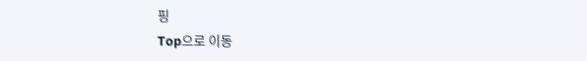핑
Top으로 이동